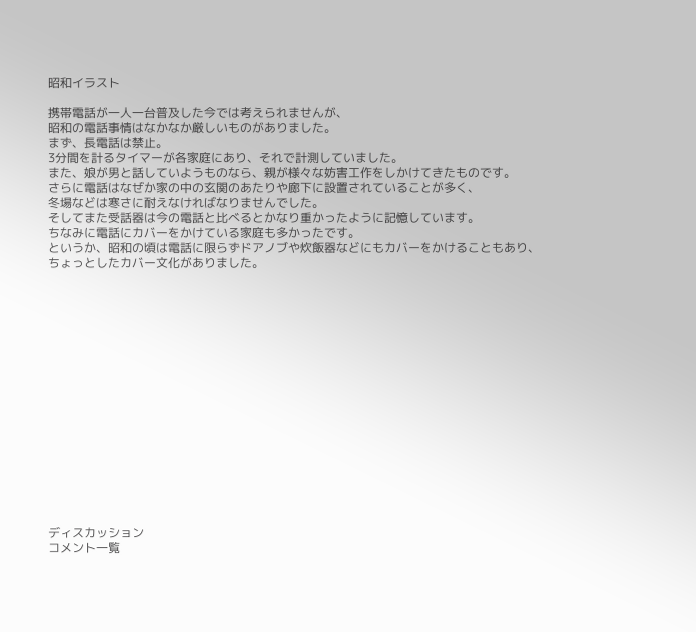昭和イラスト

携帯電話が一人一台普及した今では考えられませんが、
昭和の電話事情はなかなか厳しいものがありました。
まず、長電話は禁止。
3分間を計るタイマーが各家庭にあり、それで計測していました。
また、娘が男と話していようものなら、親が様々な妨害工作をしかけてきたものです。
さらに電話はなぜか家の中の玄関のあたりや廊下に設置されていることが多く、
冬場などは寒さに耐えなければなりませんでした。
そしてまた受話器は今の電話と比べるとかなり重かったように記憶しています。
ちなみに電話にカバーをかけている家庭も多かったです。
というか、昭和の頃は電話に限らずドアノブや炊飯器などにもカバーをかけることもあり、
ちょっとしたカバー文化がありました。

















ディスカッション
コメント一覧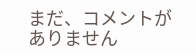まだ、コメントがありません